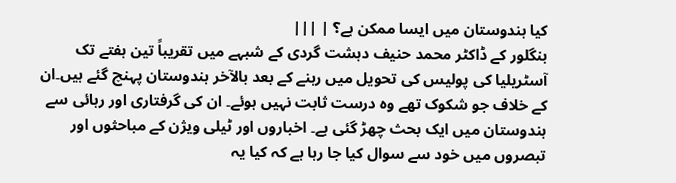کیا ہندوستان میں ایسا ممکن ہے؟ | |||
بنگلور کے ڈاکٹر محمد حنیف دہشت گردی کے شبہے میں تقریباً تین ہفتے تک آسٹریلیا کی پولیس کی تحویل میں رہنے کے بعد بالآخر ہندوستان پہنچ گئے ہیں۔ان کے خلاف جو شکوک تھے وہ درست ثابت نہیں ہوئے۔ ان کی گرفتاری اور رہائی سے ہندوستان میں ایک بحث چھڑ گئی ہے۔ اخباروں اور ٹیلی ویژن کے مباحثوں اور تبصروں میں خود سے سوال کیا جا رہا ہے کہ کیا یہ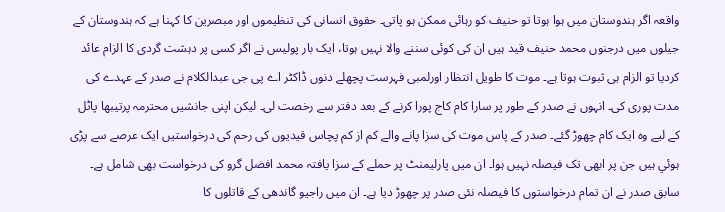واقعہ اگر ہندوستان میں ہوا ہوتا تو حنیف کو رہائی ممکن ہو پاتی۔ حقوق انسانی کی تنظیموں اور مبصرین کا کہنا ہے کہ ہندوستان کے جیلوں میں درجنوں محمد حنیف قید ہیں ان کی کوئی سننے والا نہیں ہوتا، ایک بار پولیس نے اگر کسی پر دہشت گردی کا الزام عائد کردیا تو الزام ہی ثبوت ہوتا ہے۔ موت کا طویل انتظار اورلمبی فہرست پچھلے دنوں ڈاکٹر اے پی جی عبدالکلام نے صدر کے عہدے کی مدت پوری کی۔ انہوں نے صدر کے طور پر سارا کام کاج پورا کرنے کے بعد دفتر سے رخصت لی۔ لیکن اپنی جانشیں محترمہ پرتیبھا پاٹل کے لیے وہ ایک کام چھوڑ گئے۔ صدر کے پاس موت کی سزا پانے والے کم از کم پچاس قیدیوں کی رحم کی درخواستیں ایک عرصے سے پڑی ہوئي ہيں جن پر ابھی تک فیصلہ نہیں ہوا۔ ان میں پارلیمنٹ پر حملے کے سزا یافتہ محمد افضل گرو کی درخواست بھی شامل ہے۔ سابق صدر نے ان تمام درخواستوں کا فیصلہ نئی صدر پر چھوڑ دیا ہے۔ ان میں راجیو گاندھی کے قاتلوں کا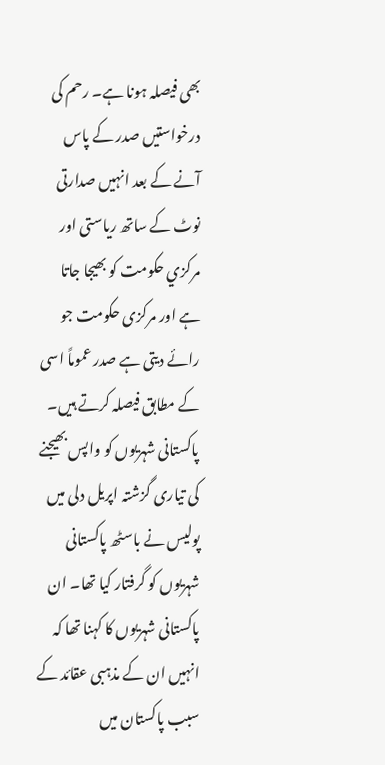بھی فیصلہ ہونا ہے۔ رحم کی درخواستیں صدر کے پاس آنے کے بعد انہيں صدارتی نوٹ کے ساتھ ریاستی اور مرکزي حکومت کو بھیجا جاتا ہے اور مرکزی حکومت جو رائے دیتی ہے صدر عموماً اسی کے مطابق فیصلہ کرتے ہیں۔ پاکستانی شہریوں کو واپس بھیجنے کی تیاری گزشتہ اپریل دلی میں پولیس نے باسٹھ پاکستانی شہریوں کو گرفتار کیا تھا۔ ان پاکستانی شہریوں کا کہنا تھا کہ انہيں ان کے مذہبی عقائد کے سبب پاکستان میں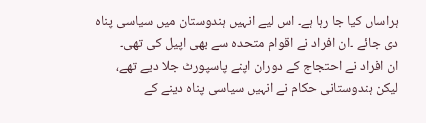ہراساں کیا جا رہا ہے۔ اس لیے انہیں ہندوستان میں سیاسی پناہ دی جائے ۔ان افراد نے اقوام متحدہ سے بھی اپیل کی تھی۔
ان افراد نے احتجاج کے دوران اپنے پاسپورٹ جلا دیے تھے، لیکن ہندوستانی حکام نے انہيں سیاسی پناہ دینے کے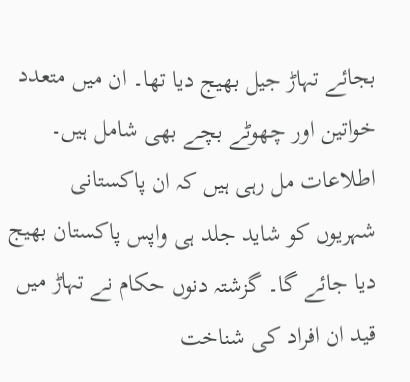بجائے تہاڑ جیل بھیج دیا تھا۔ ان میں متعدد خواتین اور چھوٹے بچے بھی شامل ہیں۔ اطلاعات مل رہی ہيں کہ ان پاکستانی شہریوں کو شاید جلد ہی واپس پاکستان بھیج دیا جائے گا۔ گزشتہ دنوں حکام نے تہاڑ میں قید ان افراد کی شناخت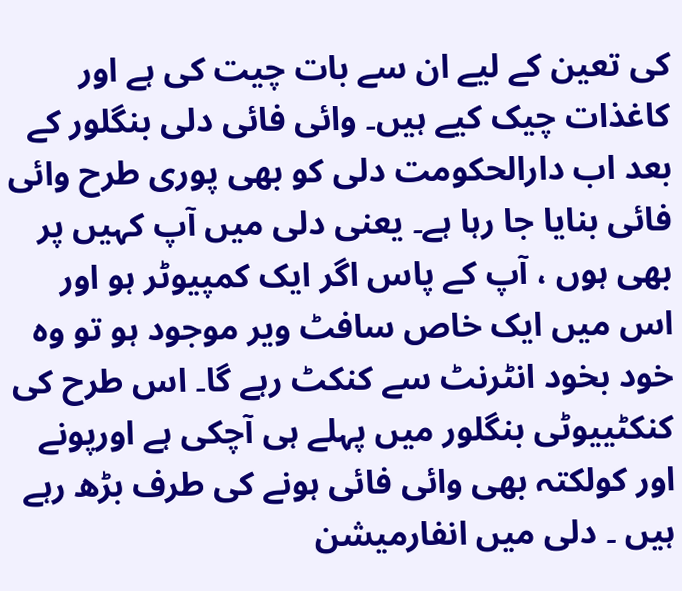کی تعین کے لیے ان سے بات چیت کی ہے اور کاغذات چیک کیے ہيں۔ وائی فائی دلی بنگلور کے بعد اب دارالحکومت دلی کو بھی پوری طرح وائی فائی بنایا جا رہا ہے۔ یعنی دلی میں آپ کہیں پر بھی ہوں ، آپ کے پاس اگر ایک کمپیوٹر ہو اور اس میں ایک خاص سافٹ ویر موجود ہو تو وہ خود بخود انٹرنٹ سے کنکٹ رہے گا۔ اس طرح کی کنکٹییوٹی بنگلور میں پہلے ہی آچکی ہے اورپونے اور کولکتہ بھی وائی فائی ہونے کی طرف بڑھ رہے ہیں ۔ دلی میں انفارمیشن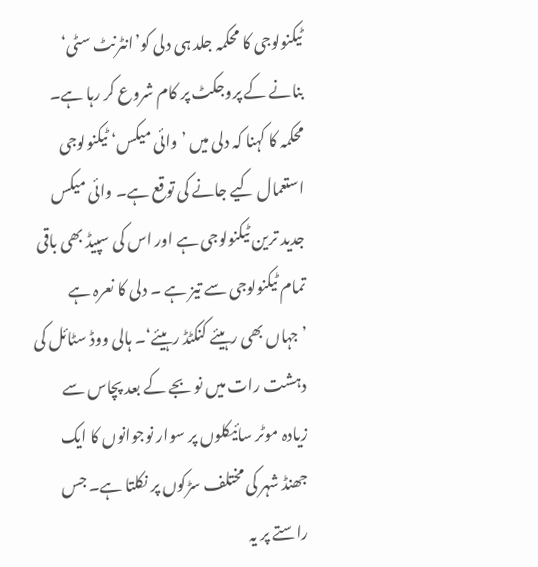ٹیکنولوجی کا محکمہ جلد ہی دلی کو’انٹرنٹ سٹی‘ بنانے کے پروجکٹ پر کام شروع کر رہا ہے۔ محکمہ کا کہنا کہ دلی میں ’وائی میکس‘ ٹیکنولوجی استعمال کیے جانے کی توقع ہے۔ وائی میکس جدید ترین ٹیکنولوجی ہے اور اس کی سپیڈ بھی باقی تمام ٹیکنولوجی سے تیز ہے ۔ دلی کا نعرہ ہے ’جہاں بھی رہیئے کنکٹڈ رہیئے‘۔ ہالی ووڈ سٹائل کی دہشت رات میں نو بجے کے بعد پچاس سے زیادہ موٹر سائیکلوں پر سوار نوجوانوں کا ایک جھنڈ شہر کی مختلف سڑکوں پر نکلتا ہے۔ جس راستے پر یہ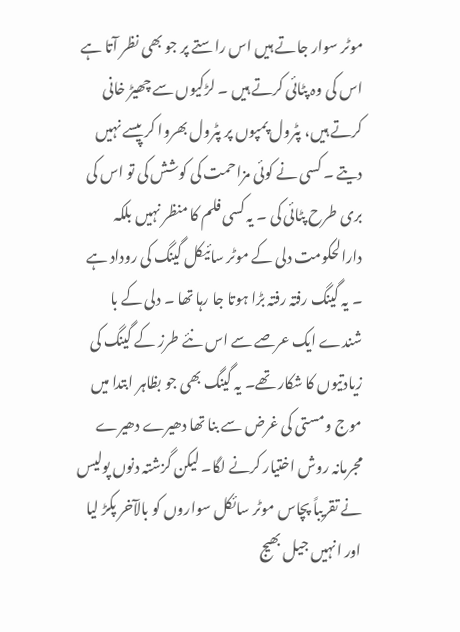موٹر سوار جاتے ہیں اس راستے پر جو بھی نظر آتا ہے اس کی وہ پٹائی کرتے ہیں ۔ لڑکیوں سے چھیڑ خانی کرتے ہیں، پٹرول پمپوں پر پٹرول بھروا کر پیسے نہیں دیتے ۔ کسی نے کوئی مزاحمت کی کوشش کی تو اس کی بری طرح پٹائی کی ۔ یہ کسی فلم کا منظر نہیں بلکہ دارالحکومت دلی کے موٹر سائیکل گینگ کی روداد ہے ۔ یہ گینگ رفتہ رفتہ بڑا ہوتا جا رہا تھا ۔ دلی کے با شندے ایک عرصے سے اس نئے طرز کے گینگ کی زیادتیوں کا شکار تھے۔ یہ گینگ بھی جو بظاہر ابتدا میں موج ومستی کی غرض سے بنا تھا دھیرے دھیرے مجرمانہ روش اختیار کرنے لگا۔ لیکن گزشتہ دنوں پولیس نے تقریباً پچاس موٹر سائکل سواروں کو بالآخر پکڑ لیا اور انہیں جیل بھیج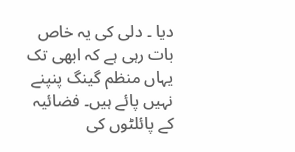دیا ۔ دلی کی یہ خاص بات رہی ہے کہ ابھی تک یہاں منظم گینگ پنپنے نہیں پائے ہیں۔ فضائیہ کے پائلٹوں کی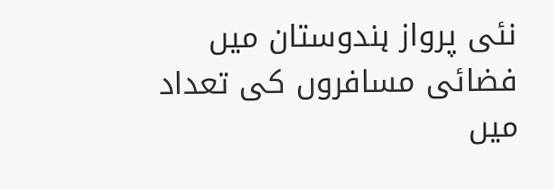نئی پرواز ہندوستان میں فضائی مسافروں کی تعداد میں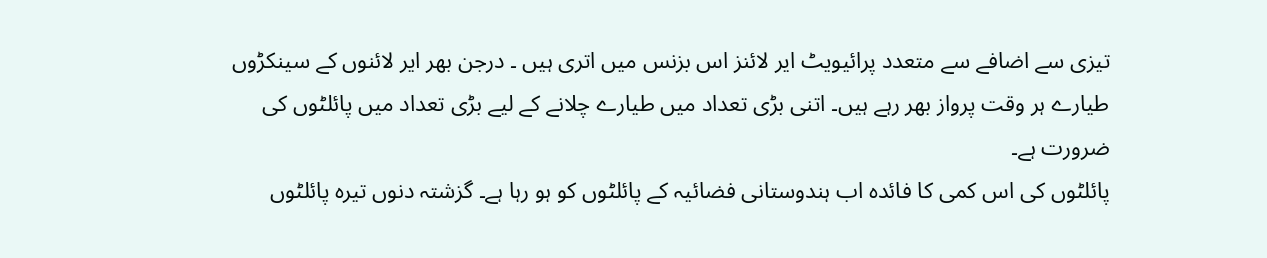تیزی سے اضافے سے متعدد پرائیویٹ ایر لائنز اس بزنس میں اتری ہیں ۔ درجن بھر ایر لائنوں کے سینکڑوں طیارے ہر وقت پرواز بھر رہے ہیں۔ اتنی بڑی تعداد میں طیارے چلانے کے لیے بڑی تعداد میں پائلٹوں کی ضرورت ہے۔
پائلٹوں کی اس کمی کا فائدہ اب ہندوستانی فضائیہ کے پائلٹوں کو ہو رہا ہے۔ گزشتہ دنوں تیرہ پائلٹوں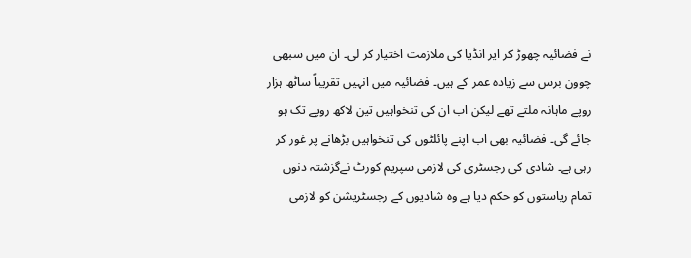نے فضائیہ چھوڑ کر ایر انڈیا کی ملازمت اختیار کر لی۔ ان میں سبھی چوون برس سے زیادہ عمر کے ہیں۔ فضائیہ میں انہیں تقریباً ساٹھ ہزار روپے ماہانہ ملتے تھے لیکن اب ان کی تنخواہیں تین لاکھ روپے تک ہو جائے گی۔ فضائیہ بھی اب اپنے پائلٹوں کی تنخواہیں بڑھانے پر غور کر رہی ہے۔ شادی کی رجسٹری کی لازمی سپریم کورٹ نےگزشتہ دنوں تمام ریاستوں کو حکم دیا ہے وہ شادیوں کے رجسٹریشن کو لازمی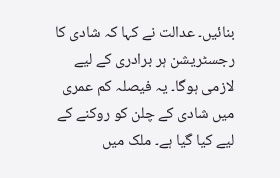بنائیں۔ عدالت نے کہا کہ شادی کا رجسٹریشن ہر برادری کے لیے لازمی ہوگا۔ یہ فیصلہ کم عمری میں شادی کے چلن کو روکنے کے لیے کیا گیا ہے۔ ملک میں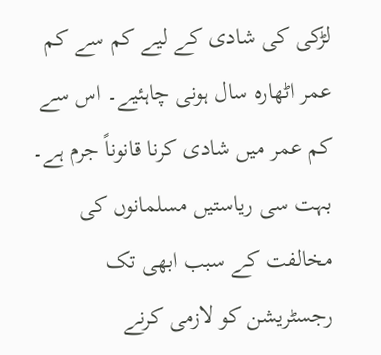لڑکی کی شادی کے لیے کم سے کم عمر اٹھارہ سال ہونی چاہئیے۔ اس سے کم عمر میں شادی کرنا قانوناً جرم ہے۔ بہت سی ریاستیں مسلمانوں کی مخالفت کے سبب ابھی تک رجسٹریشن کو لازمی کرنے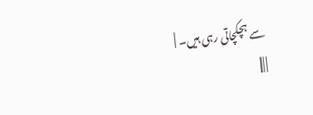سے ہچکچاتی رہی ہیں۔ |
| |||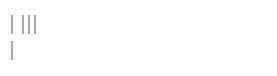| |||
|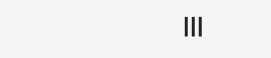|||